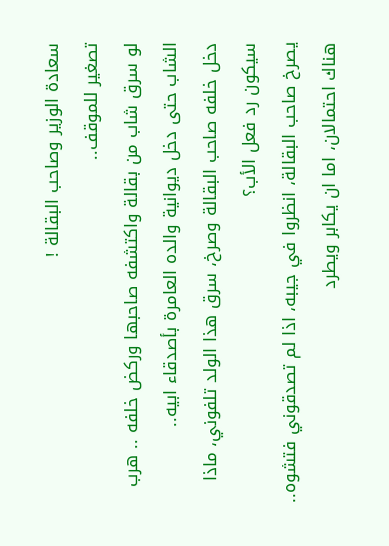سعادة الوزير وصاحب البقالة !
تصغير للموقف..
لو سرق شاب من بقالة واكتشفه صاحبها وركض خلفه .. هرب الشاب حتى دخل ديوانية والده العامرة بأصدقاء ابيه..
دخل خلفه صاحب البقالة وصرخ، سرق هذا الولد تلفوني، ماذا سيكون رد فعل الأب؟
يصرخ صاحب البقالة، انظروا في جيبه، اذا لم تصدقوني فتشوه..
هناك احتمالان، اما ان يكابر ويطرد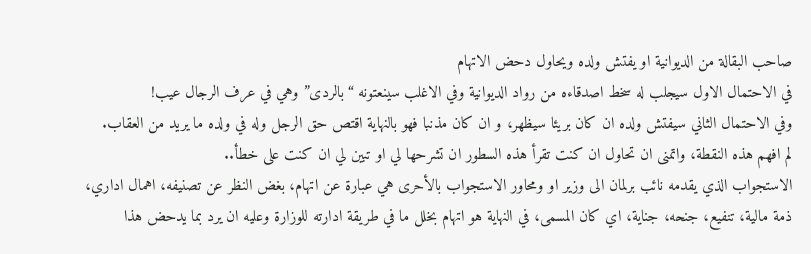صاحب البقالة من الديوانية او يفتش ولده ويحاول دحض الاتهام
في الاحتمال الاول سيجلب له سخط اصدقاءه من رواد الديوانية وفي الاغلب سينعتونه “بالردى” وهي في عرف الرجال عيب!
وفي الاحتمال الثاني سيفتش ولده ان كان بريئا سيظهر، و ان كان مذنبا فهو بالنهاية اقتص حق الرجل وله في ولده ما يريد من العقاب.
لم افهم هذه النقطة، واتمنى ان تحاول ان كنت تقرأ هذه السطور ان تشرحها لي او تبين لي ان كنت على خطأ..
الاستجواب الذي يقدمه نائب برلمان الى وزير او ومحاور الاستجواب بالأحرى هي عبارة عن اتهام، بغض النظر عن تصنيفه، اهمال اداري، ذمة مالية، تنفيع، جنحه، جناية، اي كان المسمى، في النهاية هو اتهام بخلل ما في طريقة ادارته للوزارة وعليه ان يرد بما يدحض هذا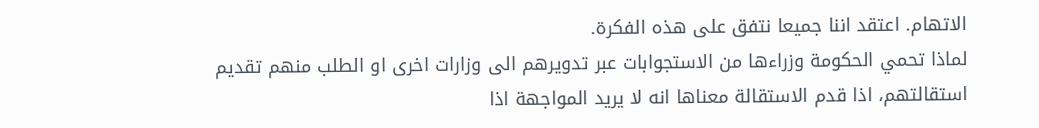الاتهام. اعتقد اننا جميعا نتفق على هذه الفكرة.
لماذا تحمي الحكومة وزراءها من الاستجوابات عبر تدويرهم الى وزارات اخرى او الطلب منهم تقديم استقالتهم، اذا قدم الاستقالة معناها انه لا يريد المواجهة اذا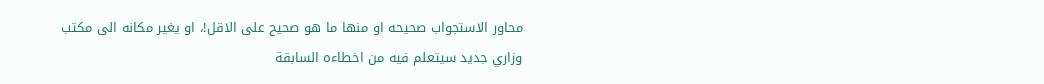محاور الاستجواب صحيحه او منها ما هو صحيح على الاقل!، او يغير مكانه الى مكتب وزاري جديد سيتعلم فيه من اخطاءه السابقة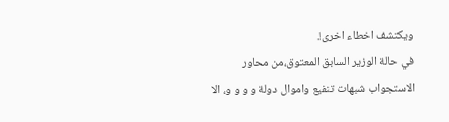ويكتشف اخطاء اخرى!.
في حالة الوزير السابق المعتوق،من محاور الاستجواب شبهات تنفيع واموال دولة و و و و، الا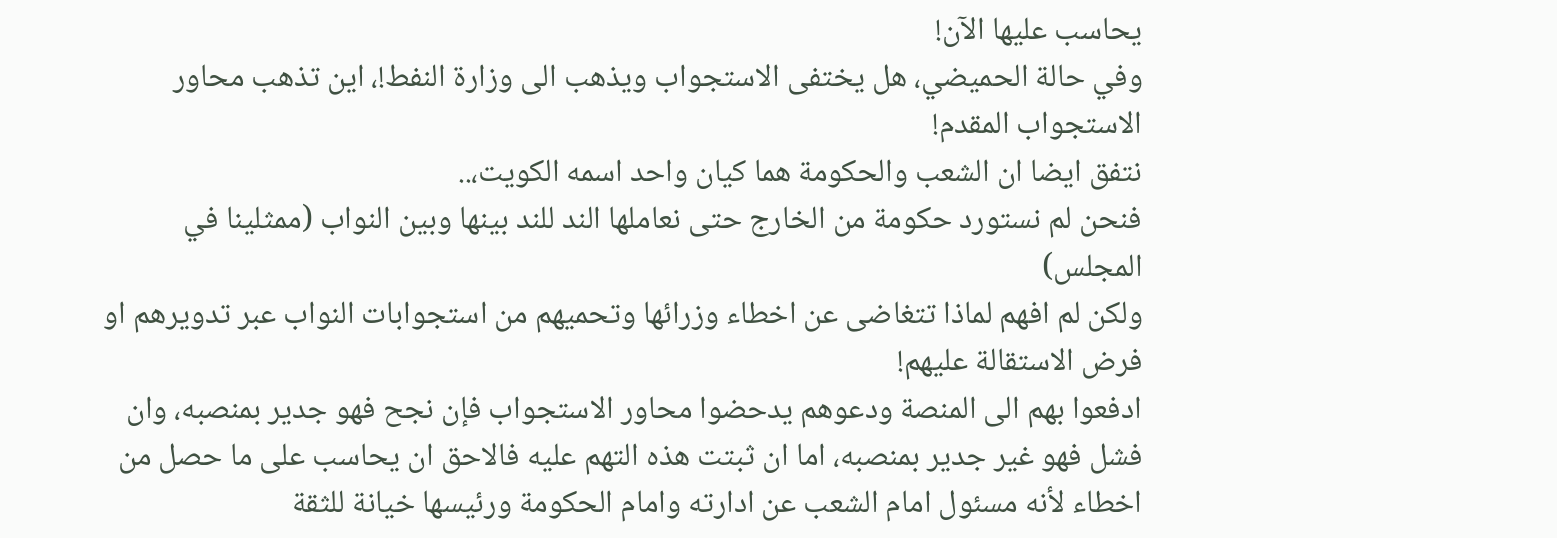يحاسب عليها الآن!
وفي حالة الحميضي، هل يختفى الاستجواب ويذهب الى وزارة النفط!، اين تذهب محاور الاستجواب المقدم!
نتفق ايضا ان الشعب والحكومة هما كيان واحد اسمه الكويت،..
فنحن لم نستورد حكومة من الخارج حتى نعاملها الند للند بينها وبين النواب (ممثلينا في المجلس)
ولكن لم افهم لماذا تتغاضى عن اخطاء وزرائها وتحميهم من استجوابات النواب عبر تدويرهم او فرض الاستقالة عليهم!
ادفعوا بهم الى المنصة ودعوهم يدحضوا محاور الاستجواب فإن نجح فهو جدير بمنصبه، وان فشل فهو غير جدير بمنصبه، اما ان ثبتت هذه التهم عليه فالاحق ان يحاسب على ما حصل من اخطاء لأنه مسئول امام الشعب عن ادارته وامام الحكومة ورئيسها خيانة للثقة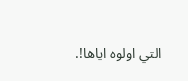التي اولوه اياها!.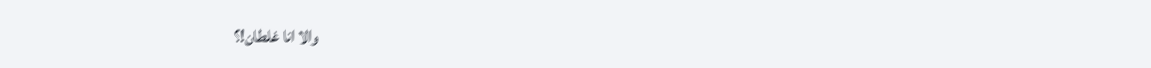والا انا غلطان!؟